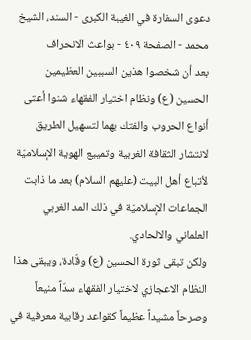دعوى السفارة في الغيبة الكبرى - السند، الشيخ محمد - الصفحة ٤٠٩ - بواعث الانحراف
بعد أن شخصوا هذين السببين العظيمين الحسين (ع) ونظام اختيار الفقهاء شنوا أعتى أنواع الحروب والفتك بهما لتسهيل الطريق لانتشار الثقافة الغربية وتمييع الهوية الإسلاميّة لأتباع أهل البيت (عليهم السلام) بعد ما ذابت الجماعات الإسلاميّة في ذلك المد الغربي العلماني والالحادي.
ولكن تبقى ثورة الحسين (ع) وقّادة، ويبقى هذا النظام الاعجازي لاختيار الفقهاء سدّاً منيعاً وصرحاً مشيداً عظيماً كقواعد رقابية معرفية في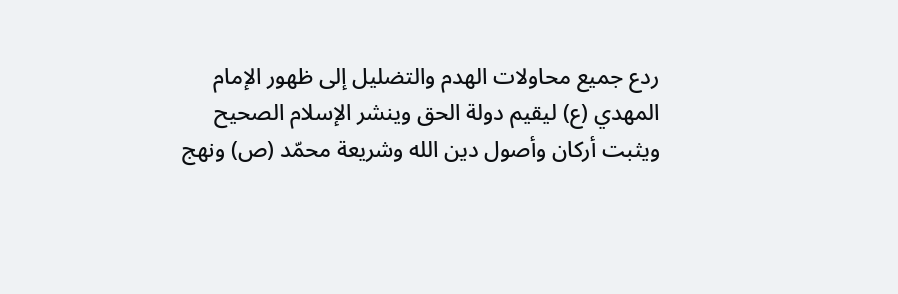ردع جميع محاولات الهدم والتضليل إلى ظهور الإمام المهدي (ع) ليقيم دولة الحق وينشر الإسلام الصحيح ويثبت أركان وأصول دين الله وشريعة محمّد (ص) ونهج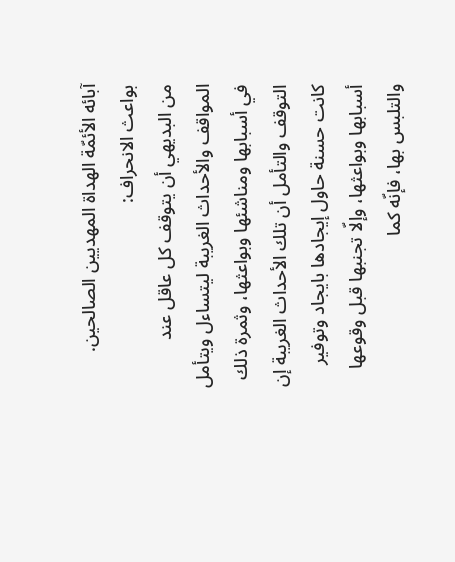آبائه الأئمّة الهداة المهديين الصالحين.
بواعث الانحراف:
من البديهي أن يتوقف كل عاقل عند المواقف والأحداث الغريبة ليتساءل ويتأمل في أسبابها ومناشئها وبواعثها، وثمرة ذلك التوقف والتأمل أن تلك الأحداث الغريبة إن كانت حسنة حاول إيجادها بايجاد وتوفير أسبابها وبواعثها، وإلّا تجنبها قبل وقوعها والتلبس بها، فإنّه كما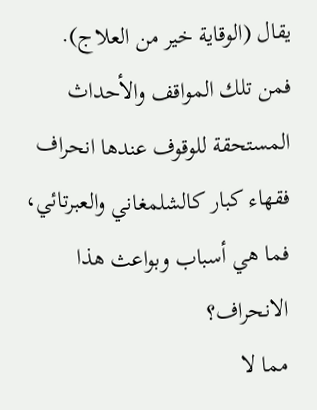يقال (الوقاية خير من العلاج).
فمن تلك المواقف والأحداث المستحقة للوقوف عندها انحراف فقهاء كبار كالشلمغاني والعبرتائي، فما هي أسباب وبواعث هذا الانحراف؟
مما لا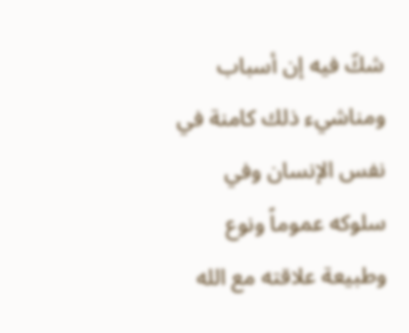شكّ فيه إن أسباب ومناشيء ذلك كامنة في نفس الإنسان وفي سلوكه عموماً ونوع وطبيعة علاقته مع الله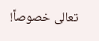تعالى خصوصاً!